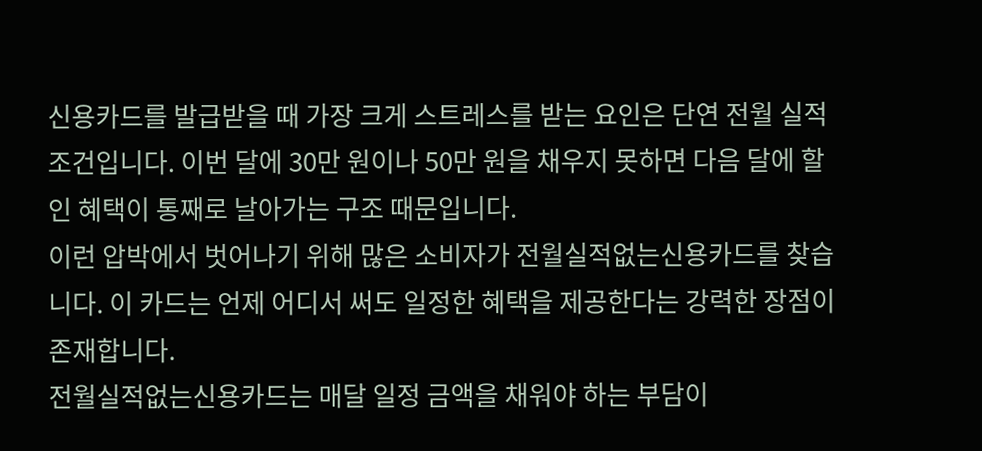신용카드를 발급받을 때 가장 크게 스트레스를 받는 요인은 단연 전월 실적 조건입니다. 이번 달에 30만 원이나 50만 원을 채우지 못하면 다음 달에 할인 혜택이 통째로 날아가는 구조 때문입니다.
이런 압박에서 벗어나기 위해 많은 소비자가 전월실적없는신용카드를 찾습니다. 이 카드는 언제 어디서 써도 일정한 혜택을 제공한다는 강력한 장점이 존재합니다.
전월실적없는신용카드는 매달 일정 금액을 채워야 하는 부담이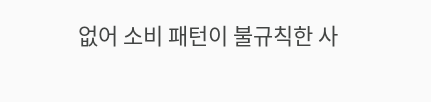없어 소비 패턴이 불규칙한 사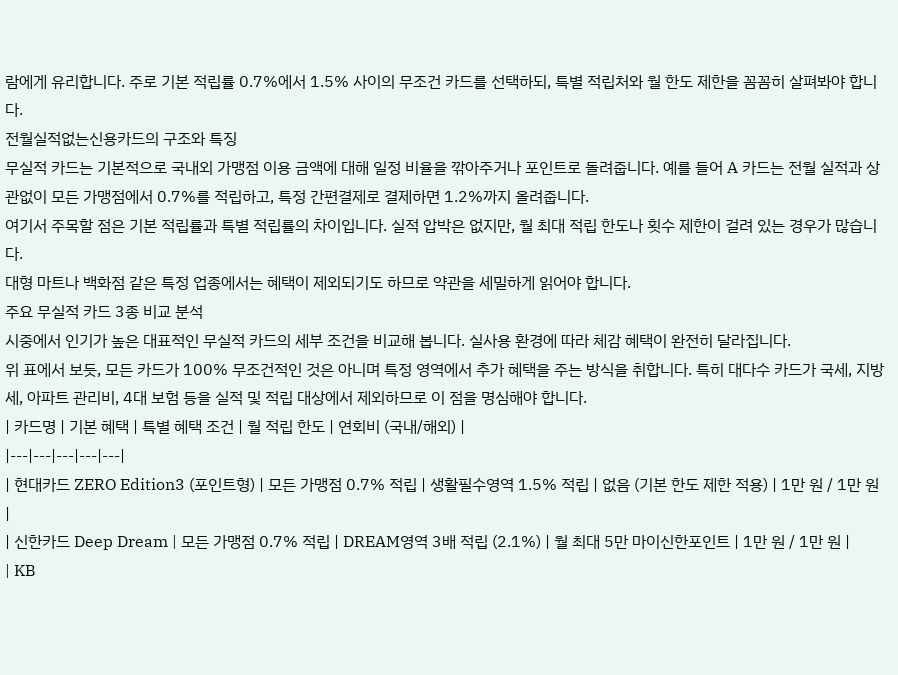람에게 유리합니다. 주로 기본 적립률 0.7%에서 1.5% 사이의 무조건 카드를 선택하되, 특별 적립처와 월 한도 제한을 꼼꼼히 살펴봐야 합니다.
전월실적없는신용카드의 구조와 특징
무실적 카드는 기본적으로 국내외 가맹점 이용 금액에 대해 일정 비율을 깎아주거나 포인트로 돌려줍니다. 예를 들어 A 카드는 전월 실적과 상관없이 모든 가맹점에서 0.7%를 적립하고, 특정 간편결제로 결제하면 1.2%까지 올려줍니다.
여기서 주목할 점은 기본 적립률과 특별 적립률의 차이입니다. 실적 압박은 없지만, 월 최대 적립 한도나 횟수 제한이 걸려 있는 경우가 많습니다.
대형 마트나 백화점 같은 특정 업종에서는 혜택이 제외되기도 하므로 약관을 세밀하게 읽어야 합니다.
주요 무실적 카드 3종 비교 분석
시중에서 인기가 높은 대표적인 무실적 카드의 세부 조건을 비교해 봅니다. 실사용 환경에 따라 체감 혜택이 완전히 달라집니다.
위 표에서 보듯, 모든 카드가 100% 무조건적인 것은 아니며 특정 영역에서 추가 혜택을 주는 방식을 취합니다. 특히 대다수 카드가 국세, 지방세, 아파트 관리비, 4대 보험 등을 실적 및 적립 대상에서 제외하므로 이 점을 명심해야 합니다.
| 카드명 | 기본 혜택 | 특별 혜택 조건 | 월 적립 한도 | 연회비 (국내/해외) |
|---|---|---|---|---|
| 현대카드 ZERO Edition3 (포인트형) | 모든 가맹점 0.7% 적립 | 생활필수영역 1.5% 적립 | 없음 (기본 한도 제한 적용) | 1만 원 / 1만 원 |
| 신한카드 Deep Dream | 모든 가맹점 0.7% 적립 | DREAM영역 3배 적립 (2.1%) | 월 최대 5만 마이신한포인트 | 1만 원 / 1만 원 |
| KB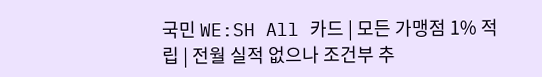국민 WE:SH All 카드 | 모든 가맹점 1% 적립 | 전월 실적 없으나 조건부 추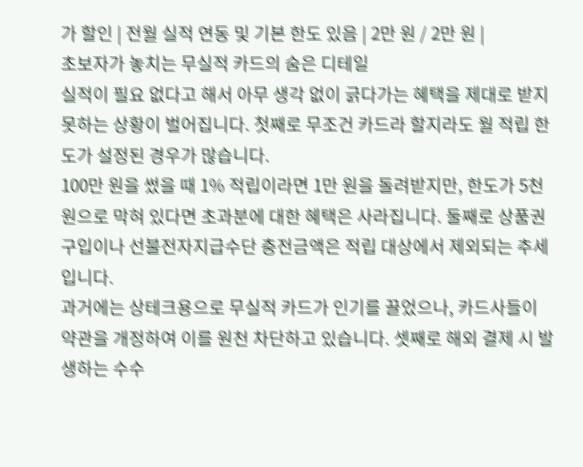가 할인 | 전월 실적 연동 및 기본 한도 있음 | 2만 원 / 2만 원 |
초보자가 놓치는 무실적 카드의 숨은 디테일
실적이 필요 없다고 해서 아무 생각 없이 긁다가는 혜택을 제대로 받지 못하는 상황이 벌어집니다. 첫째로 무조건 카드라 할지라도 월 적립 한도가 설정된 경우가 많습니다.
100만 원을 썼을 때 1% 적립이라면 1만 원을 돌려받지만, 한도가 5천 원으로 막혀 있다면 초과분에 대한 혜택은 사라집니다. 둘째로 상품권 구입이나 선불전자지급수단 충전금액은 적립 대상에서 제외되는 추세입니다.
과거에는 상테크용으로 무실적 카드가 인기를 끌었으나, 카드사들이 약관을 개정하여 이를 원천 차단하고 있습니다. 셋째로 해외 결제 시 발생하는 수수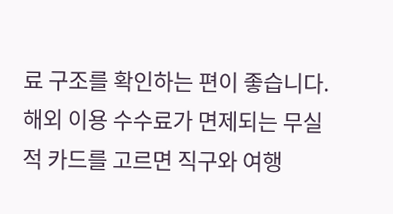료 구조를 확인하는 편이 좋습니다.
해외 이용 수수료가 면제되는 무실적 카드를 고르면 직구와 여행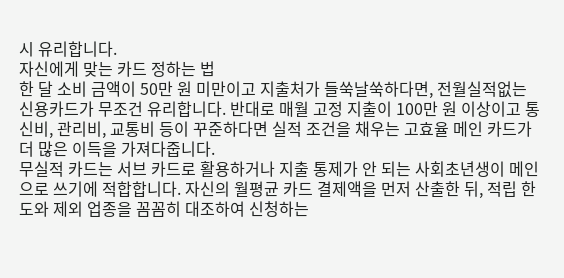시 유리합니다.
자신에게 맞는 카드 정하는 법
한 달 소비 금액이 50만 원 미만이고 지출처가 들쑥날쑥하다면, 전월실적없는신용카드가 무조건 유리합니다. 반대로 매월 고정 지출이 100만 원 이상이고 통신비, 관리비, 교통비 등이 꾸준하다면 실적 조건을 채우는 고효율 메인 카드가 더 많은 이득을 가져다줍니다.
무실적 카드는 서브 카드로 활용하거나 지출 통제가 안 되는 사회초년생이 메인으로 쓰기에 적합합니다. 자신의 월평균 카드 결제액을 먼저 산출한 뒤, 적립 한도와 제외 업종을 꼼꼼히 대조하여 신청하는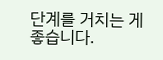단계를 거치는 게 좋습니다.